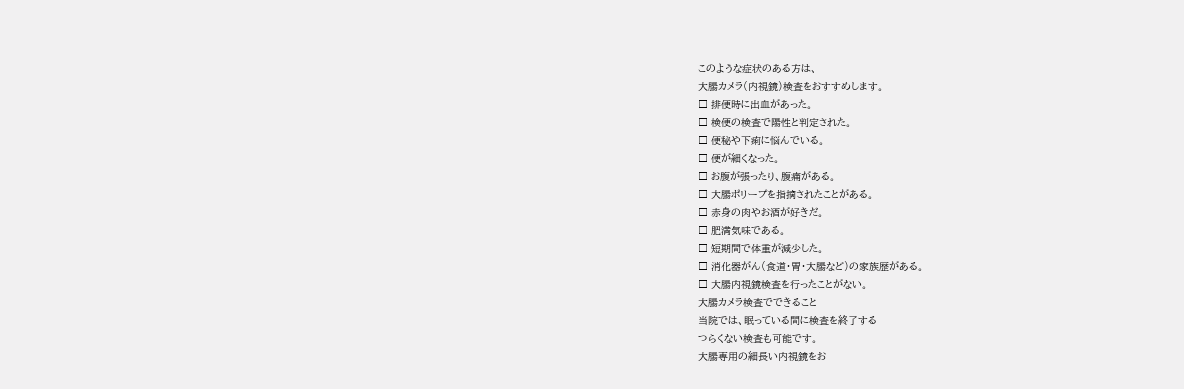このような症状のある方は、
大腸カメラ(内視鏡)検査をおすすめします。
□ 排便時に出血があった。
□ 検便の検査で陽性と判定された。
□ 便秘や下痢に悩んでいる。
□ 便が細くなった。
□ お腹が張ったり、腹痛がある。
□ 大腸ポリープを指摘されたことがある。
□ 赤身の肉やお酒が好きだ。
□ 肥満気味である。
□ 短期間で体重が減少した。
□ 消化器がん(食道・胃・大腸など)の家族歴がある。
□ 大腸内視鏡検査を行ったことがない。
大腸カメラ検査でできること
当院では、眠っている間に検査を終了する
つらくない検査も可能です。
大腸専用の細長い内視鏡をお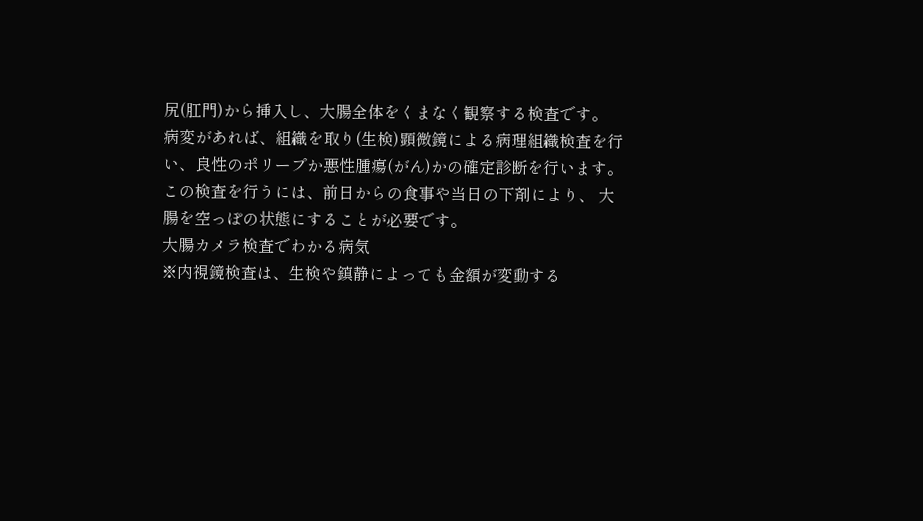尻(肛門)から挿入し、大腸全体をくまなく観察する検査です。
病変があれば、組織を取り(生検)顕微鏡による病理組織検査を行い、良性のポリープか悪性腫瘍(がん)かの確定診断を行います。
この検査を行うには、前日からの食事や当日の下剤により、 大腸を空っぽの状態にすることが必要です。
大腸カメラ検査でわかる病気
※内視鏡検査は、生検や鎮静によっても金額が変動する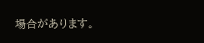場合があります。